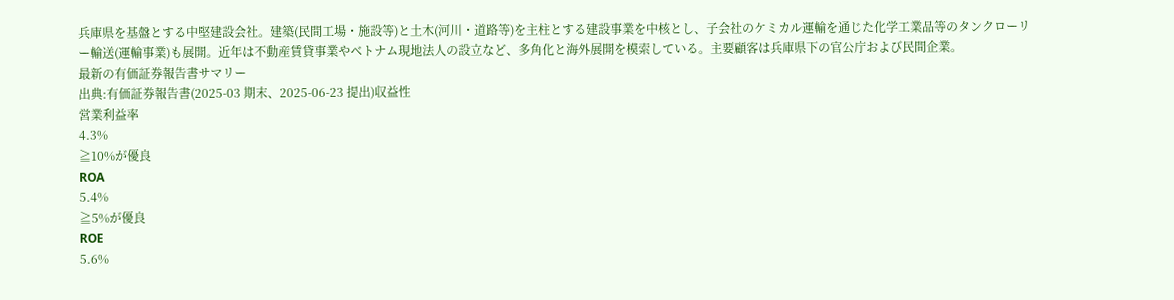兵庫県を基盤とする中堅建設会社。建築(民間工場・施設等)と土木(河川・道路等)を主柱とする建設事業を中核とし、子会社のケミカル運輸を通じた化学工業品等のタンクローリー輸送(運輸事業)も展開。近年は不動産賃貸事業やベトナム現地法人の設立など、多角化と海外展開を模索している。主要顧客は兵庫県下の官公庁および民間企業。
最新の有価証券報告書サマリー
出典:有価証券報告書(2025-03 期末、2025-06-23 提出)収益性
営業利益率
4.3%
≧10%が優良
ROA
5.4%
≧5%が優良
ROE
5.6%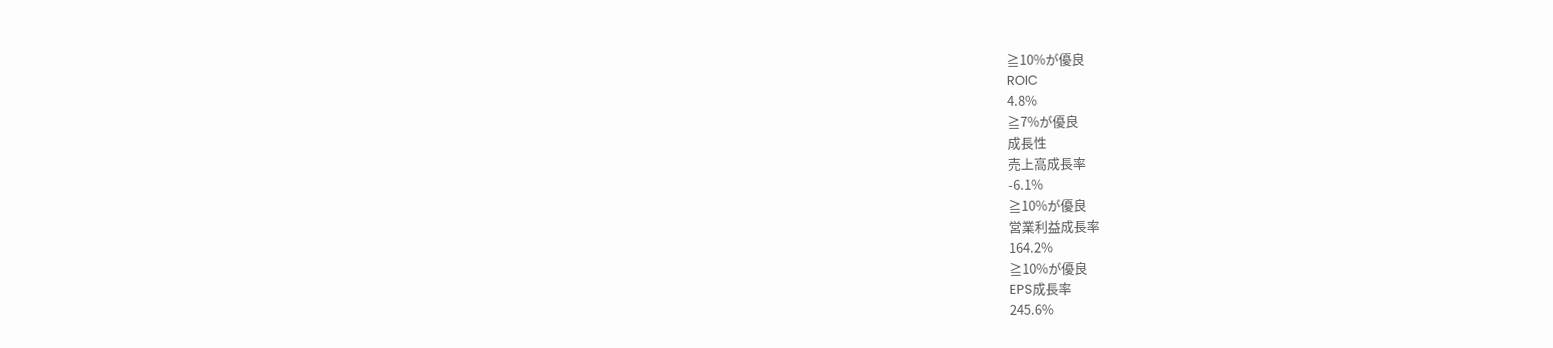≧10%が優良
ROIC
4.8%
≧7%が優良
成長性
売上高成長率
-6.1%
≧10%が優良
営業利益成長率
164.2%
≧10%が優良
EPS成長率
245.6%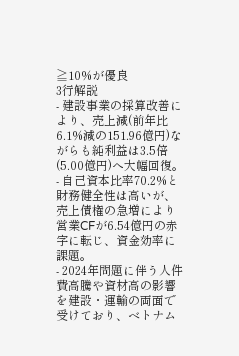≧10%が優良
3行解説
- 建設事業の採算改善により、売上減(前年比6.1%減の151.96億円)ながらも純利益は3.5倍(5.00億円)へ大幅回復。
- 自己資本比率70.2%と財務健全性は高いが、売上債権の急増により営業CFが6.54億円の赤字に転じ、資金効率に課題。
- 2024年問題に伴う人件費高騰や資材高の影響を建設・運輸の両面で受けており、ベトナム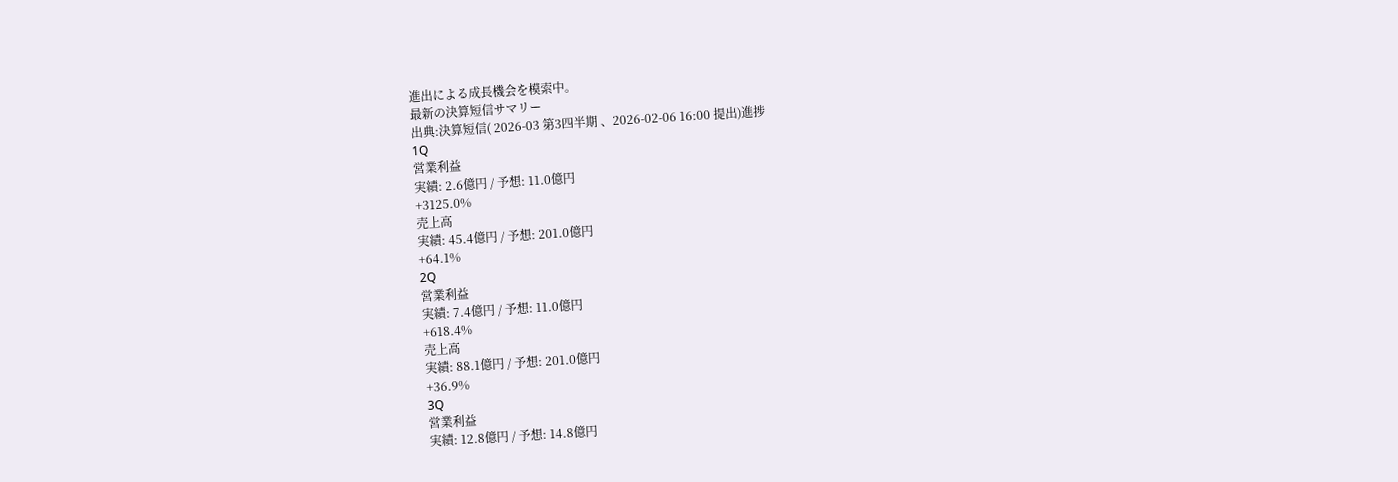進出による成長機会を模索中。
最新の決算短信サマリー
出典:決算短信( 2026-03 第3四半期 、2026-02-06 16:00 提出)進捗
1Q
営業利益
実績: 2.6億円 / 予想: 11.0億円
+3125.0%
売上高
実績: 45.4億円 / 予想: 201.0億円
+64.1%
2Q
営業利益
実績: 7.4億円 / 予想: 11.0億円
+618.4%
売上高
実績: 88.1億円 / 予想: 201.0億円
+36.9%
3Q
営業利益
実績: 12.8億円 / 予想: 14.8億円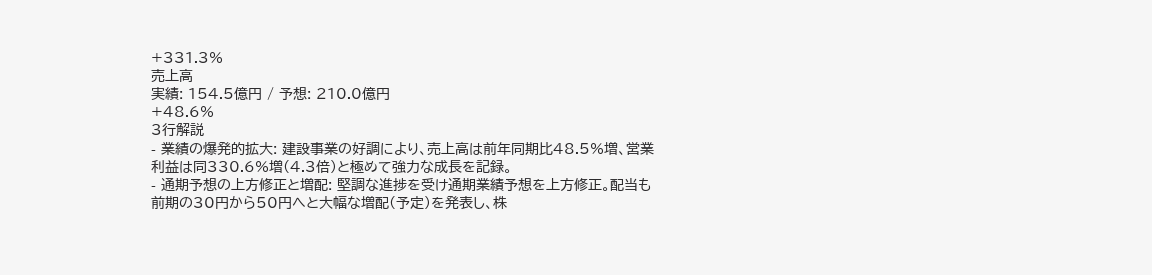+331.3%
売上高
実績: 154.5億円 / 予想: 210.0億円
+48.6%
3行解説
- 業績の爆発的拡大: 建設事業の好調により、売上高は前年同期比48.5%増、営業利益は同330.6%増(4.3倍)と極めて強力な成長を記録。
- 通期予想の上方修正と増配: 堅調な進捗を受け通期業績予想を上方修正。配当も前期の30円から50円へと大幅な増配(予定)を発表し、株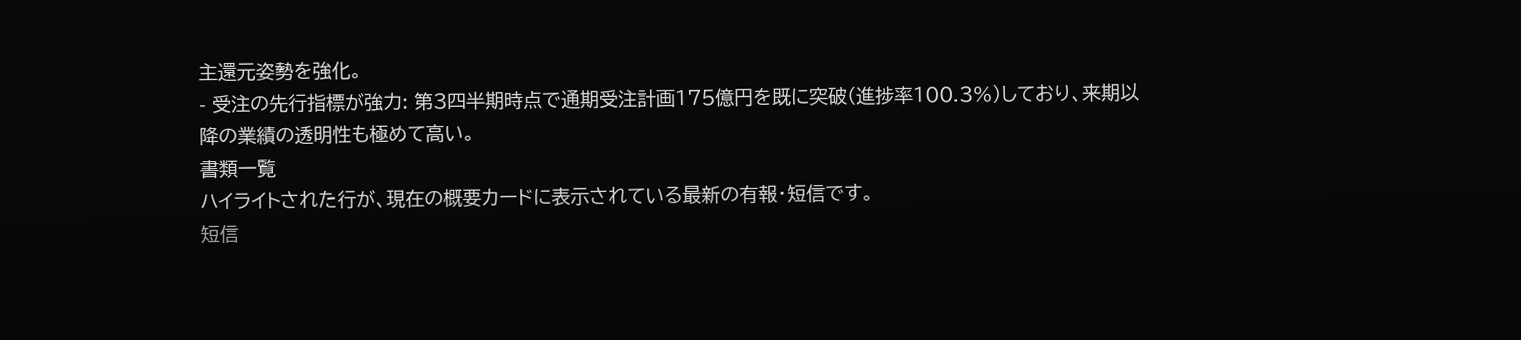主還元姿勢を強化。
- 受注の先行指標が強力: 第3四半期時点で通期受注計画175億円を既に突破(進捗率100.3%)しており、来期以降の業績の透明性も極めて高い。
書類一覧
ハイライトされた行が、現在の概要カードに表示されている最新の有報・短信です。
短信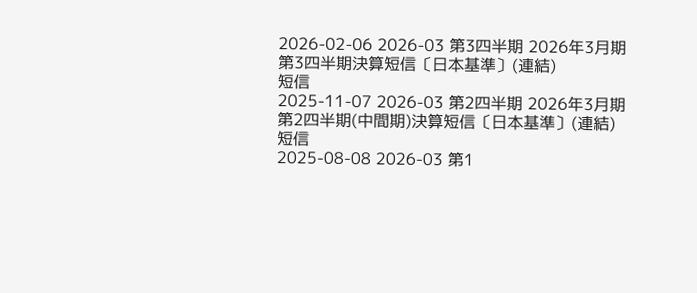2026-02-06 2026-03 第3四半期 2026年3月期 第3四半期決算短信〔日本基準〕(連結)
短信
2025-11-07 2026-03 第2四半期 2026年3月期第2四半期(中間期)決算短信〔日本基準〕(連結)
短信
2025-08-08 2026-03 第1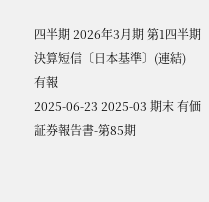四半期 2026年3月期 第1四半期決算短信〔日本基準〕(連結)
有報
2025-06-23 2025-03 期末 有価証券報告書-第85期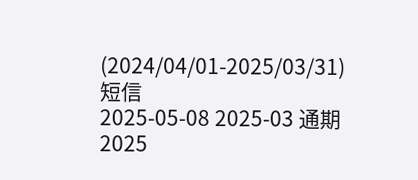(2024/04/01-2025/03/31)
短信
2025-05-08 2025-03 通期 2025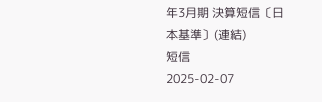年3月期 決算短信〔日本基準〕(連結)
短信
2025-02-07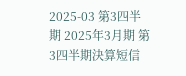2025-03 第3四半期 2025年3月期 第3四半期決算短信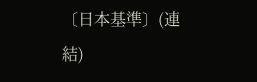〔日本基準〕(連結)